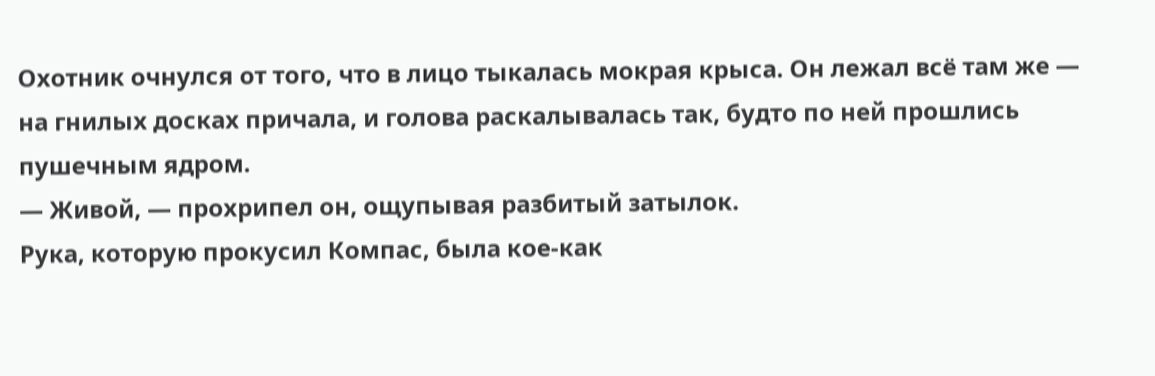Охотник очнулся от того, что в лицо тыкалась мокрая крыса. Он лежал всё там же — на гнилых досках причала, и голова раскалывалась так, будто по ней прошлись пушечным ядром.
— Живой, — прохрипел он, ощупывая разбитый затылок.
Рука, которую прокусил Компас, была кое-как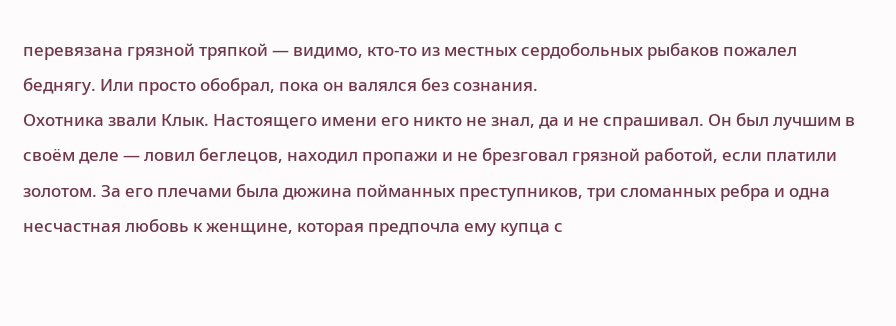перевязана грязной тряпкой — видимо, кто-то из местных сердобольных рыбаков пожалел беднягу. Или просто обобрал, пока он валялся без сознания.
Охотника звали Клык. Настоящего имени его никто не знал, да и не спрашивал. Он был лучшим в своём деле — ловил беглецов, находил пропажи и не брезговал грязной работой, если платили золотом. За его плечами была дюжина пойманных преступников, три сломанных ребра и одна несчастная любовь к женщине, которая предпочла ему купца с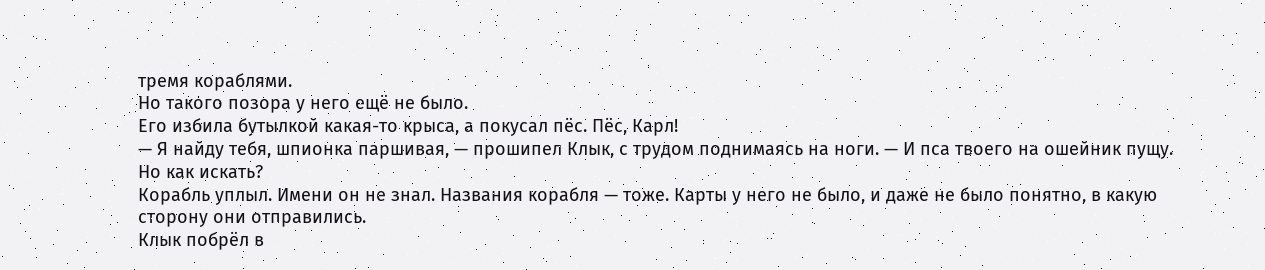тремя кораблями.
Но такого позора у него ещё не было.
Его избила бутылкой какая-то крыса, а покусал пёс. Пёс, Карл!
— Я найду тебя, шпионка паршивая, — прошипел Клык, с трудом поднимаясь на ноги. — И пса твоего на ошейник пущу.
Но как искать?
Корабль уплыл. Имени он не знал. Названия корабля — тоже. Карты у него не было, и даже не было понятно, в какую сторону они отправились.
Клык побрёл в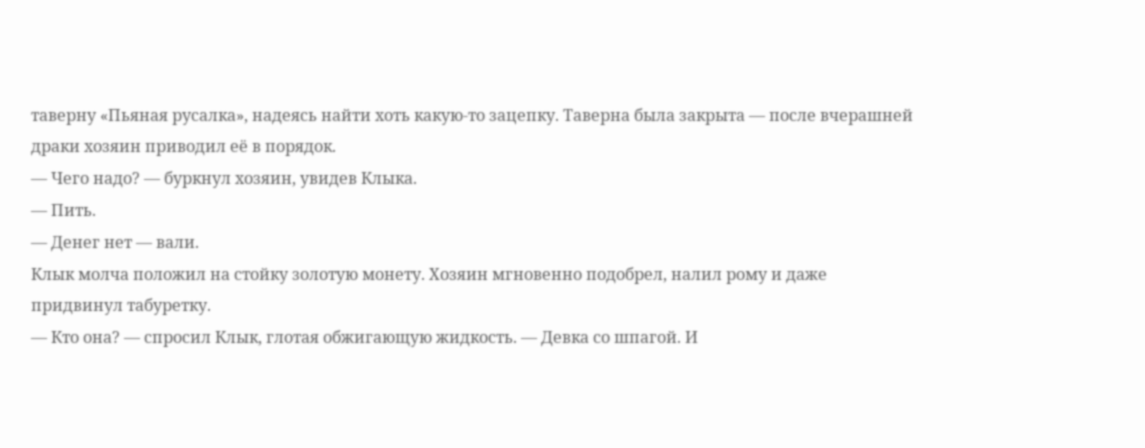таверну «Пьяная русалка», надеясь найти хоть какую-то зацепку. Таверна была закрыта — после вчерашней драки хозяин приводил её в порядок.
— Чего надо? — буркнул хозяин, увидев Клыка.
— Пить.
— Денег нет — вали.
Клык молча положил на стойку золотую монету. Хозяин мгновенно подобрел, налил рому и даже придвинул табуретку.
— Кто она? — спросил Клык, глотая обжигающую жидкость. — Девка со шпагой. И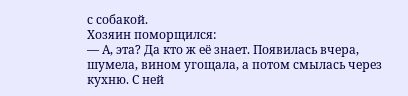с собакой.
Хозяин поморщился:
— А, эта? Да кто ж её знает. Появилась вчера, шумела, вином угощала, а потом смылась через кухню. С ней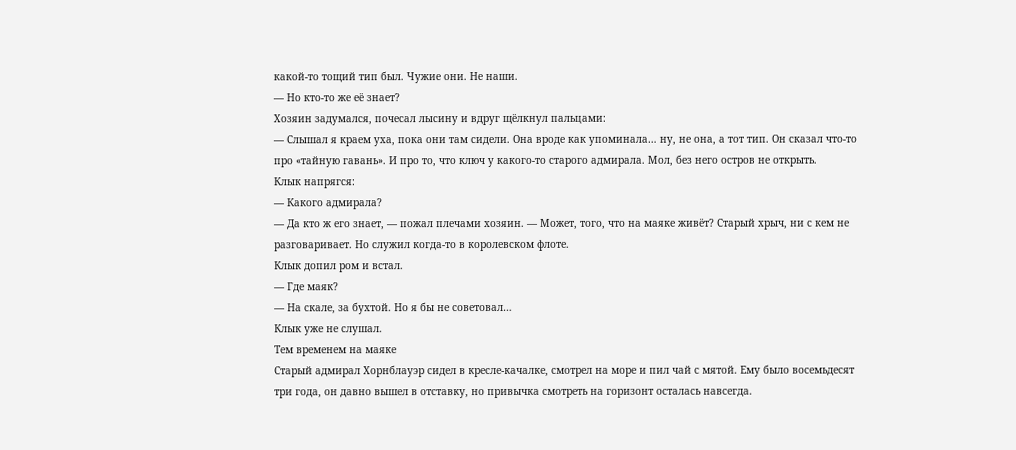какой-то тощий тип был. Чужие они. Не наши.
— Но кто-то же её знает?
Хозяин задумался, почесал лысину и вдруг щёлкнул пальцами:
— Слышал я краем уха, пока они там сидели. Она вроде как упоминала… ну, не она, а тот тип. Он сказал что-то про «тайную гавань». И про то, что ключ у какого-то старого адмирала. Мол, без него остров не открыть.
Клык напрягся:
— Какого адмирала?
— Да кто ж его знает, — пожал плечами хозяин. — Может, того, что на маяке живёт? Старый хрыч, ни с кем не разговаривает. Но служил когда-то в королевском флоте.
Клык допил ром и встал.
— Где маяк?
— На скале, за бухтой. Но я бы не советовал…
Клык уже не слушал.
Тем временем на маяке
Старый адмирал Хорнблауэр сидел в кресле-качалке, смотрел на море и пил чай с мятой. Ему было восемьдесят три года, он давно вышел в отставку, но привычка смотреть на горизонт осталась навсегда.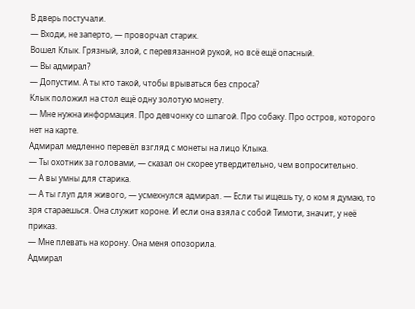В дверь постучали.
— Входи, не заперто, — проворчал старик.
Вошел Клык. Грязный, злой, с перевязанной рукой, но всё ещё опасный.
— Вы адмирал?
— Допустим. А ты кто такой, чтобы врываться без спроса?
Клык положил на стол ещё одну золотую монету.
— Мне нужна информация. Про девчонку со шпагой. Про собаку. Про остров, которого нет на карте.
Адмирал медленно перевёл взгляд с монеты на лицо Клыка.
— Ты охотник за головами, — сказал он скорее утвердительно, чем вопросительно.
— А вы умны для старика.
— А ты глуп для живого, — усмехнулся адмирал. — Если ты ищешь ту, о ком я думаю, то зря стараешься. Она служит короне. И если она взяла с собой Тимоти, значит, у неё приказ.
— Мне плевать на корону. Она меня опозорила.
Адмирал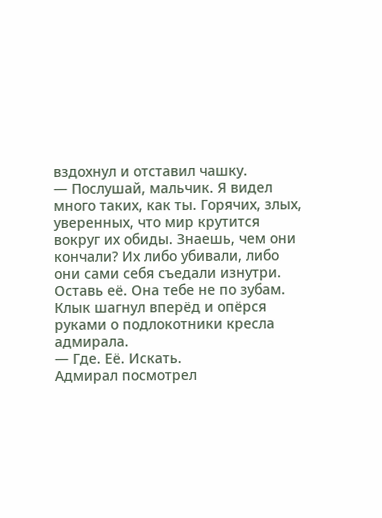вздохнул и отставил чашку.
— Послушай, мальчик. Я видел много таких, как ты. Горячих, злых, уверенных, что мир крутится вокруг их обиды. Знаешь, чем они кончали? Их либо убивали, либо они сами себя съедали изнутри. Оставь её. Она тебе не по зубам.
Клык шагнул вперёд и опёрся руками о подлокотники кресла адмирала.
— Где. Её. Искать.
Адмирал посмотрел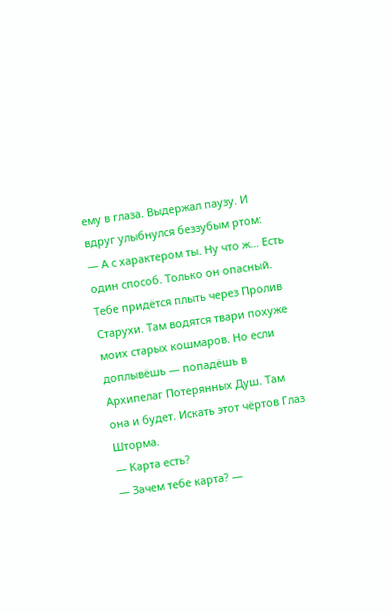ему в глаза. Выдержал паузу. И вдруг улыбнулся беззубым ртом:
— А с характером ты. Ну что ж… Есть один способ. Только он опасный. Тебе придётся плыть через Пролив Старухи. Там водятся твари похуже моих старых кошмаров. Но если доплывёшь — попадёшь в Архипелаг Потерянных Душ. Там она и будет. Искать этот чёртов Глаз Шторма.
— Карта есть?
— Зачем тебе карта? —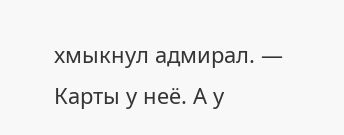хмыкнул адмирал. — Карты у неё. А у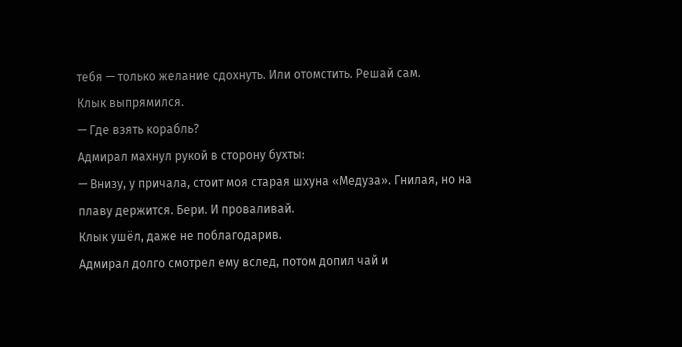тебя — только желание сдохнуть. Или отомстить. Решай сам.
Клык выпрямился.
— Где взять корабль?
Адмирал махнул рукой в сторону бухты:
— Внизу, у причала, стоит моя старая шхуна «Медуза». Гнилая, но на плаву держится. Бери. И проваливай.
Клык ушёл, даже не поблагодарив.
Адмирал долго смотрел ему вслед, потом допил чай и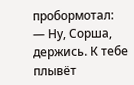пробормотал:
— Ну, Сорша, держись. К тебе плывёт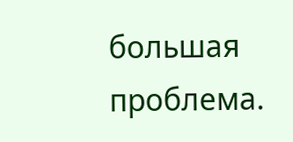большая проблема.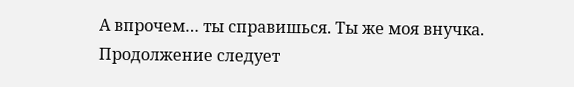А впрочем… ты справишься. Ты же моя внучка.
Продолжение следует